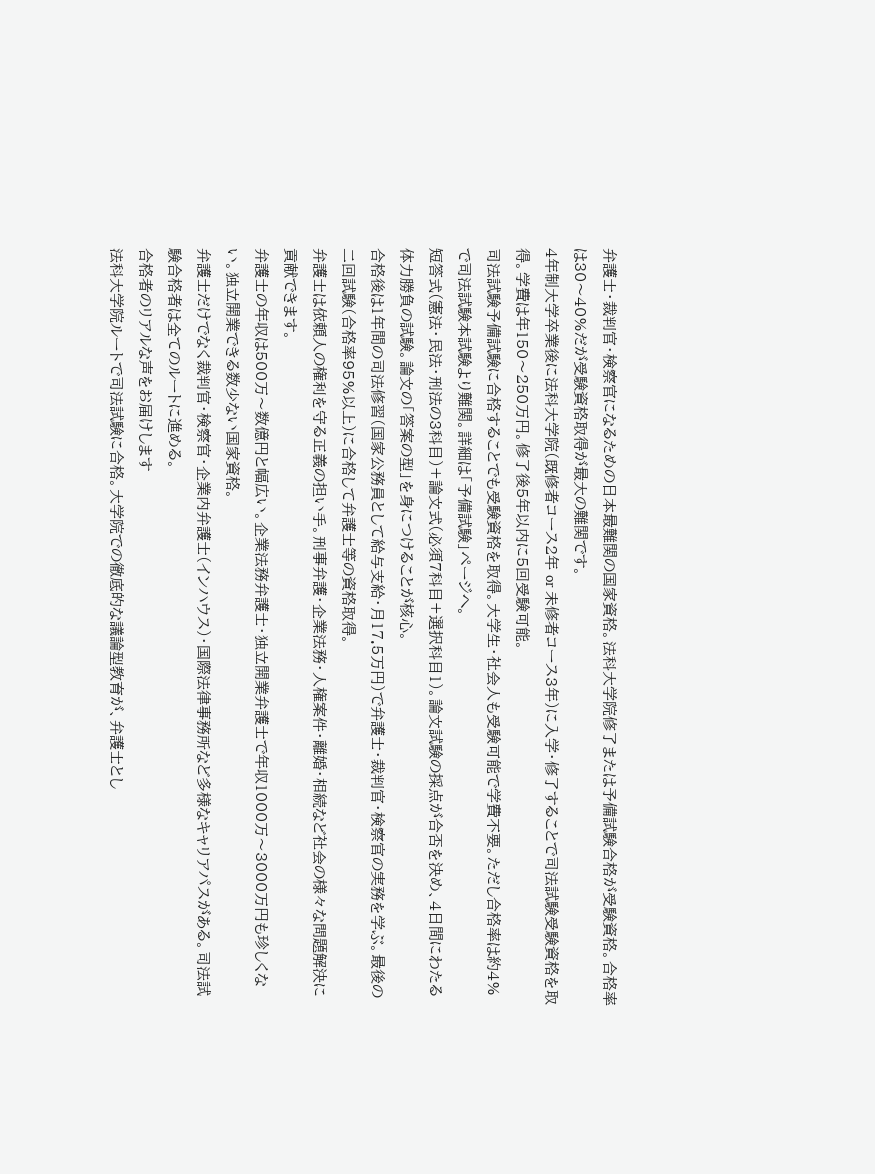弁護士・裁判官・検察官になるための日本最難関の国家資格。法科大学院修了または予備試験合格が受験資格。合格率は30〜40%だが受験資格取得が最大の難関です。
4年制大学卒業後に法科大学院(既修者コース2年 or 未修者コース3年)に入学・修了することで司法試験受験資格を取得。学費は年150〜250万円。修了後5年以内に5回受験可能。
司法試験予備試験に合格することでも受験資格を取得。大学生・社会人も受験可能で学費不要。ただし合格率は約4%で司法試験本試験より難関。詳細は「予備試験」ページへ。
短答式(憲法・民法・刑法の3科目)+論文式(必須7科目+選択科目1)。論文試験の採点が合否を決め、4日間にわたる体力勝負の試験。論文の「答案の型」を身につけることが核心。
合格後は1年間の司法修習(国家公務員として給与支給・月17.5万円)で弁護士・裁判官・検察官の実務を学ぶ。最後の二回試験(合格率95%以上)に合格して弁護士等の資格取得。
弁護士は依頼人の権利を守る正義の担い手。刑事弁護・企業法務・人権案件・離婚・相続など社会の様々な問題解決に貢献できます。
弁護士の年収は500万〜数億円と幅広い。企業法務弁護士・独立開業弁護士で年収1000万〜3000万円も珍しくない。独立開業できる数少ない国家資格。
弁護士だけでなく裁判官・検察官・企業内弁護士(インハウス)・国際法律事務所など多様なキャリアパスがある。司法試験合格者は全てのルートに進める。
合格者のリアルな声をお届けします
法科大学院ルートで司法試験に合格。大学院での徹底的な議論型教育が、弁護士とし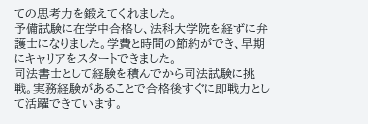ての思考力を鍛えてくれました。
予備試験に在学中合格し、法科大学院を経ずに弁護士になりました。学費と時間の節約ができ、早期にキャリアをスタートできました。
司法書士として経験を積んでから司法試験に挑戦。実務経験があることで合格後すぐに即戦力として活躍できています。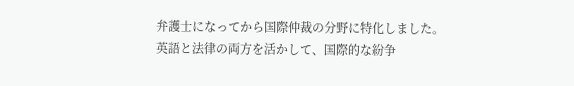弁護士になってから国際仲裁の分野に特化しました。英語と法律の両方を活かして、国際的な紛争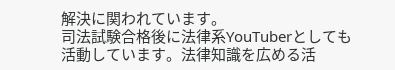解決に関われています。
司法試験合格後に法律系YouTuberとしても活動しています。法律知識を広める活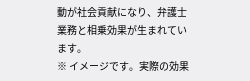動が社会貢献になり、弁護士業務と相乗効果が生まれています。
※ イメージです。実際の効果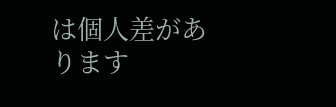は個人差があります